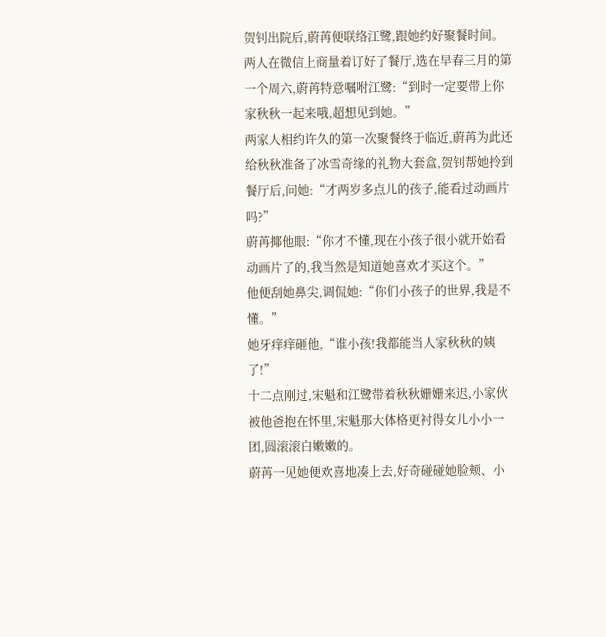贺钊出院后,蔚苒便联络江鹭,跟她约好聚餐时间。
两人在微信上商量着订好了餐厅,选在早春三月的第一个周六,蔚苒特意嘱咐江鹭:“到时一定要带上你家秋秋一起来哦,超想见到她。”
两家人相约许久的第一次聚餐终于临近,蔚苒为此还给秋秋准备了冰雪奇缘的礼物大套盒,贺钊帮她拎到餐厅后,问她:“才两岁多点儿的孩子,能看过动画片吗?”
蔚苒揶他眼:“你才不懂,现在小孩子很小就开始看动画片了的,我当然是知道她喜欢才买这个。”
他便刮她鼻尖,调侃她:“你们小孩子的世界,我是不懂。”
她牙痒痒砸他,“谁小孩!我都能当人家秋秋的姨了!”
十二点刚过,宋魁和江鹭带着秋秋姗姗来迟,小家伙被他爸抱在怀里,宋魁那大体格更衬得女儿小小一团,圆滚滚白嫩嫩的。
蔚苒一见她便欢喜地凑上去,好奇碰碰她脸颊、小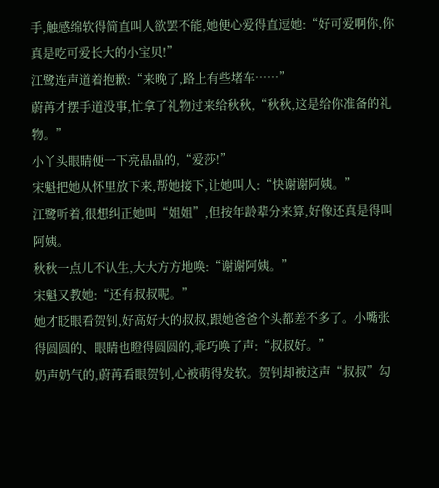手,触感绵软得简直叫人欲罢不能,她便心爱得直逗她:“好可爱啊你,你真是吃可爱长大的小宝贝!”
江鹭连声道着抱歉:“来晚了,路上有些堵车……”
蔚苒才摆手道没事,忙拿了礼物过来给秋秋,“秋秋,这是给你准备的礼物。”
小丫头眼睛便一下亮晶晶的,“爱莎!”
宋魁把她从怀里放下来,帮她接下,让她叫人:“快谢谢阿姨。”
江鹭听着,很想纠正她叫“姐姐”,但按年龄辈分来算,好像还真是得叫阿姨。
秋秋一点儿不认生,大大方方地唤:“谢谢阿姨。”
宋魁又教她:“还有叔叔呢。”
她才眨眼看贺钊,好高好大的叔叔,跟她爸爸个头都差不多了。小嘴张得圆圆的、眼睛也瞪得圆圆的,乖巧唤了声:“叔叔好。”
奶声奶气的,蔚苒看眼贺钊,心被萌得发软。贺钊却被这声“叔叔”勾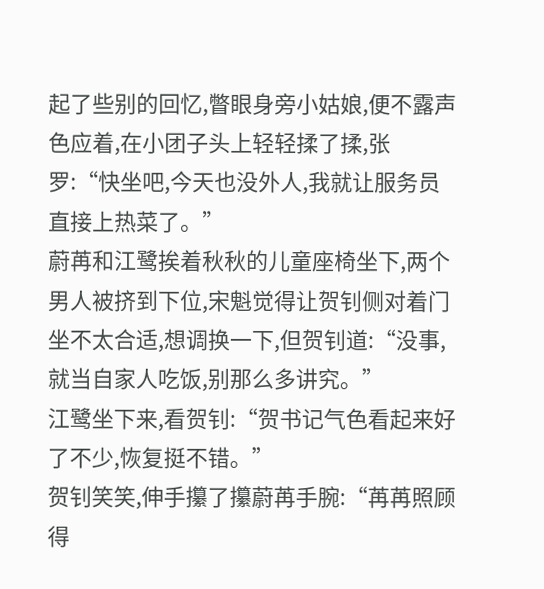起了些别的回忆,瞥眼身旁小姑娘,便不露声色应着,在小团子头上轻轻揉了揉,张罗:“快坐吧,今天也没外人,我就让服务员直接上热菜了。”
蔚苒和江鹭挨着秋秋的儿童座椅坐下,两个男人被挤到下位,宋魁觉得让贺钊侧对着门坐不太合适,想调换一下,但贺钊道:“没事,就当自家人吃饭,别那么多讲究。”
江鹭坐下来,看贺钊:“贺书记气色看起来好了不少,恢复挺不错。”
贺钊笑笑,伸手攥了攥蔚苒手腕:“苒苒照顾得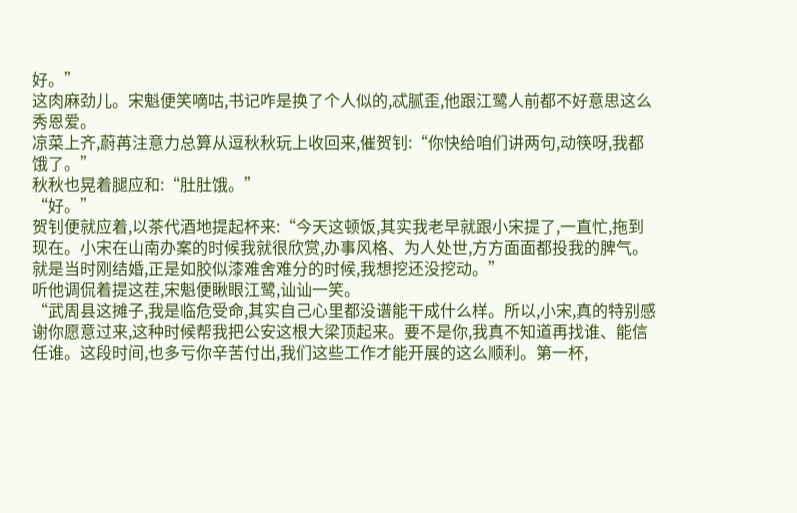好。”
这肉麻劲儿。宋魁便笑嘀咕,书记咋是换了个人似的,忒腻歪,他跟江鹭人前都不好意思这么秀恩爱。
凉菜上齐,蔚苒注意力总算从逗秋秋玩上收回来,催贺钊:“你快给咱们讲两句,动筷呀,我都饿了。”
秋秋也晃着腿应和:“肚肚饿。”
“好。”
贺钊便就应着,以茶代酒地提起杯来:“今天这顿饭,其实我老早就跟小宋提了,一直忙,拖到现在。小宋在山南办案的时候我就很欣赏,办事风格、为人处世,方方面面都投我的脾气。就是当时刚结婚,正是如胶似漆难舍难分的时候,我想挖还没挖动。”
听他调侃着提这茬,宋魁便瞅眼江鹭,讪讪一笑。
“武周县这摊子,我是临危受命,其实自己心里都没谱能干成什么样。所以,小宋,真的特别感谢你愿意过来,这种时候帮我把公安这根大梁顶起来。要不是你,我真不知道再找谁、能信任谁。这段时间,也多亏你辛苦付出,我们这些工作才能开展的这么顺利。第一杯,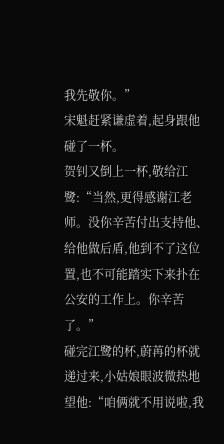我先敬你。”
宋魁赶紧谦虚着,起身跟他碰了一杯。
贺钊又倒上一杯,敬给江鹭:“当然,更得感谢江老师。没你辛苦付出支持他、给他做后盾,他到不了这位置,也不可能踏实下来扑在公安的工作上。你辛苦了。”
碰完江鹭的杯,蔚苒的杯就递过来,小姑娘眼波微热地望他:“咱俩就不用说啦,我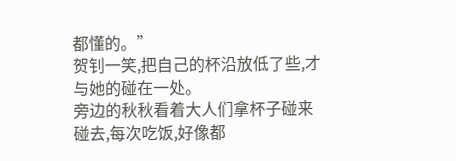都懂的。”
贺钊一笑,把自己的杯沿放低了些,才与她的碰在一处。
旁边的秋秋看着大人们拿杯子碰来碰去,每次吃饭,好像都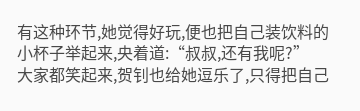有这种环节,她觉得好玩,便也把自己装饮料的小杯子举起来,央着道:“叔叔,还有我呢?”
大家都笑起来,贺钊也给她逗乐了,只得把自己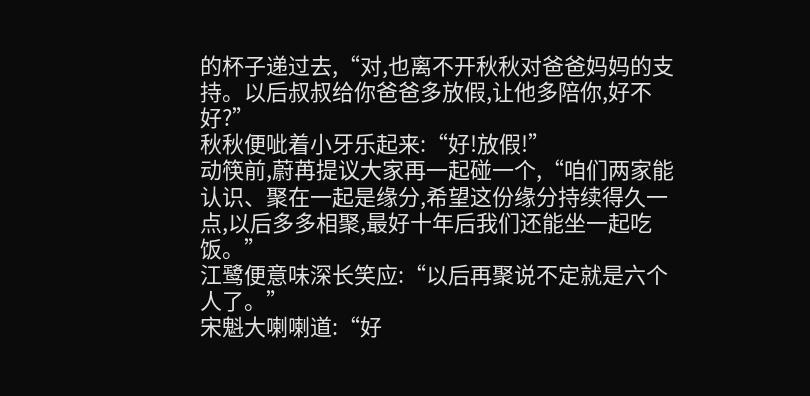的杯子递过去,“对,也离不开秋秋对爸爸妈妈的支持。以后叔叔给你爸爸多放假,让他多陪你,好不好?”
秋秋便呲着小牙乐起来:“好!放假!”
动筷前,蔚苒提议大家再一起碰一个,“咱们两家能认识、聚在一起是缘分,希望这份缘分持续得久一点,以后多多相聚,最好十年后我们还能坐一起吃饭。”
江鹭便意味深长笑应:“以后再聚说不定就是六个人了。”
宋魁大喇喇道:“好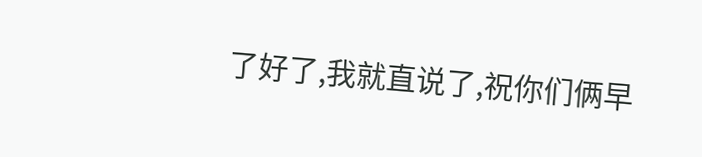了好了,我就直说了,祝你们俩早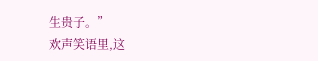生贵子。”
欢声笑语里,这